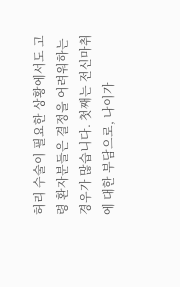허리 수술이 필요한 상황에서도 고령 환자분들은 결정을 어려워하는 경우가 많습니다. 첫째는 전신마취에 대한 부담으로, 나이가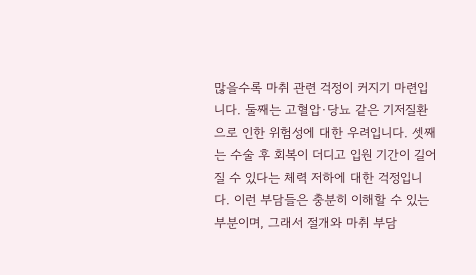많을수록 마취 관련 걱정이 커지기 마련입니다. 둘째는 고혈압·당뇨 같은 기저질환으로 인한 위험성에 대한 우려입니다. 셋째는 수술 후 회복이 더디고 입원 기간이 길어질 수 있다는 체력 저하에 대한 걱정입니다. 이런 부담들은 충분히 이해할 수 있는 부분이며, 그래서 절개와 마취 부담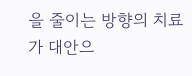을 줄이는 방향의 치료가 대안으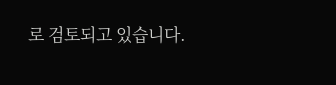로 검토되고 있습니다.